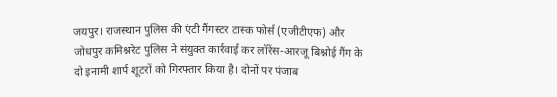जयपुर। राजस्थान पुलिस की एंटी गैंगस्टर टास्क फोर्स (एजीटीएफ) और जोधपुर कमिश्नरेट पुलिस ने संयुक्त कार्रवाई कर लॉरेंस-आरजू बिश्नोई गैंग के दो इनामी शार्प शूटरों को गिरफ्तार किया है। दोनों पर पंजाब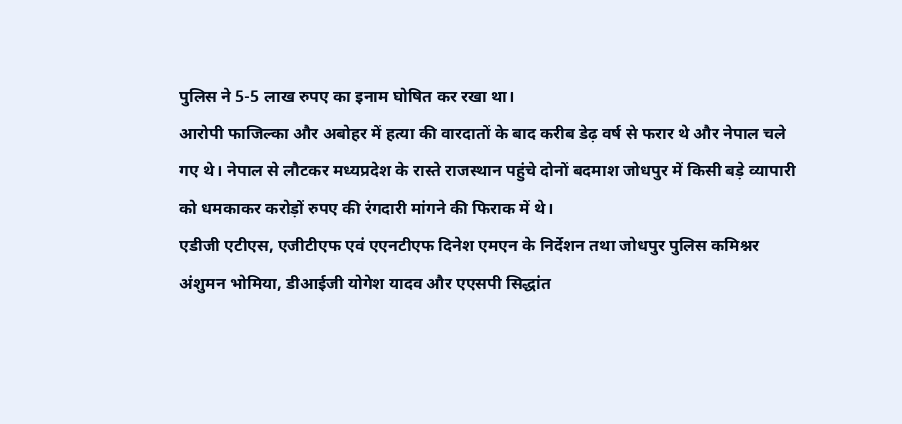पुलिस ने 5-5 लाख रुपए का इनाम घोषित कर रखा था।
आरोपी फाजिल्का और अबोहर में हत्या की वारदातों के बाद करीब डेढ़ वर्ष से फरार थे और नेपाल चले गए थे। नेपाल से लौटकर मध्यप्रदेश के रास्ते राजस्थान पहुंचे दोनों बदमाश जोधपुर में किसी बड़े व्यापारी को धमकाकर करोड़ों रुपए की रंगदारी मांगने की फिराक में थे।
एडीजी एटीएस, एजीटीएफ एवं एएनटीएफ दिनेश एमएन के निर्देशन तथा जोधपुर पुलिस कमिश्नर अंशुमन भोमिया, डीआईजी योगेश यादव और एएसपी सिद्धांत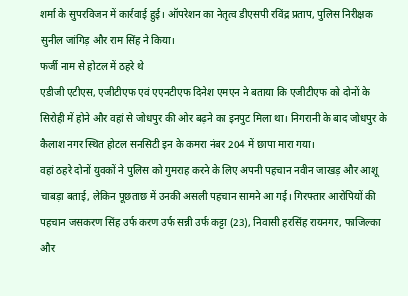शर्मा के सुपरविजन में कार्रवाई हुई। ऑपरेशन का नेतृत्व डीएसपी रविंद्र प्रताप, पुलिस निरीक्षक सुनील जांगिड़ और राम सिंह ने किया।
फर्जी नाम से होटल में ठहरे थे
एडीजी एटीएस, एजीटीएफ एवं एएनटीएफ दिनेश एमएन ने बताया कि एजीटीएफ को दोनों के सिरोही में होने और वहां से जोधपुर की ओर बढ़ने का इनपुट मिला था। निगरानी के बाद जोधपुर के कैलाश नगर स्थित होटल सनसिटी इन के कमरा नंबर 204 में छापा मारा गया।
वहां ठहरे दोनों युवकों ने पुलिस को गुमराह करने के लिए अपनी पहचान नवीन जाखड़ और आशू चाबड़ा बताई, लेकिन पूछताछ में उनकी असली पहचान सामने आ गई। गिरफ्तार आरोपियों की पहचान जसकरण सिंह उर्फ करण उर्फ सन्नी उर्फ कट्टा (23), निवासी हरसिंह रायनगर, फाजिल्का और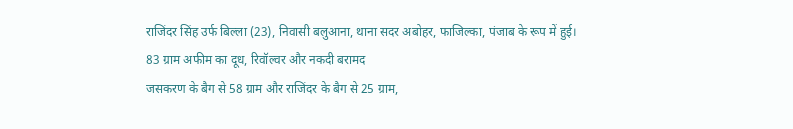राजिंदर सिंह उर्फ बिल्ला (23), निवासी बलुआना, थाना सदर अबोहर, फाजिल्का, पंजाब के रूप में हुई।
83 ग्राम अफीम का दूध, रिवॉल्वर और नकदी बरामद
जसकरण के बैग से 58 ग्राम और राजिंदर के बैग से 25 ग्राम,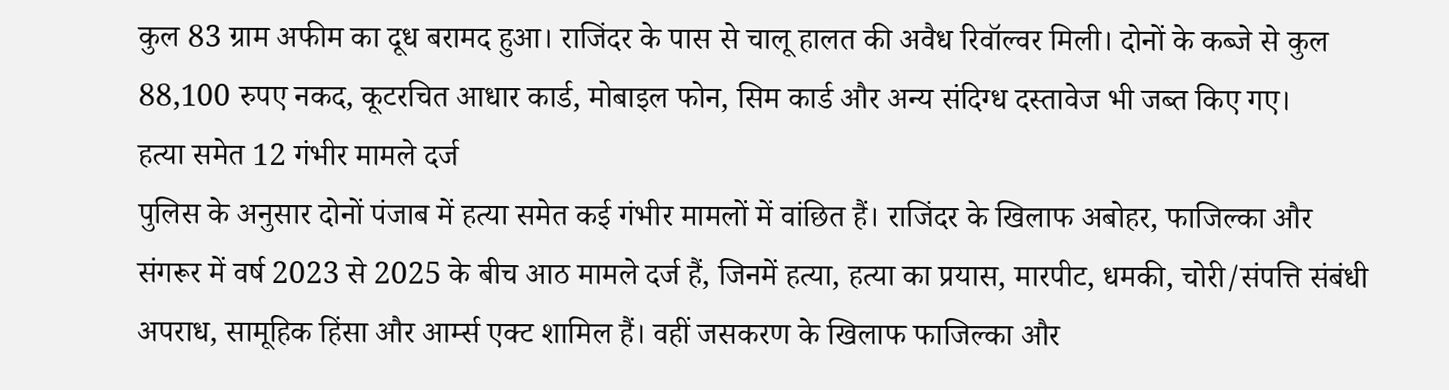कुल 83 ग्राम अफीम का दूध बरामद हुआ। राजिंदर के पास से चालू हालत की अवैध रिवॉल्वर मिली। दोनों के कब्जे से कुल 88,100 रुपए नकद, कूटरचित आधार कार्ड, मोबाइल फोन, सिम कार्ड और अन्य संदिग्ध दस्तावेज भी जब्त किए गए।
हत्या समेत 12 गंभीर मामले दर्ज
पुलिस के अनुसार दोनों पंजाब में हत्या समेत कई गंभीर मामलों में वांछित हैं। राजिंदर के खिलाफ अबोहर, फाजिल्का और संगरूर में वर्ष 2023 से 2025 के बीच आठ मामले दर्ज हैं, जिनमें हत्या, हत्या का प्रयास, मारपीट, धमकी, चोरी/संपत्ति संबंधी अपराध, सामूहिक हिंसा और आर्म्स एक्ट शामिल हैं। वहीं जसकरण के खिलाफ फाजिल्का और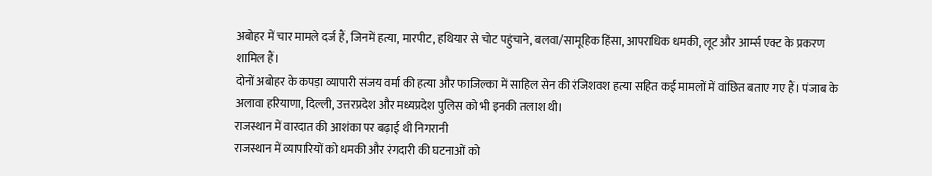अबोहर में चार मामले दर्ज हैं, जिनमें हत्या, मारपीट, हथियार से चोट पहुंचाने, बलवा/सामूहिक हिंसा, आपराधिक धमकी, लूट और आर्म्स एक्ट के प्रकरण शामिल हैं।
दोनों अबोहर के कपड़ा व्यापारी संजय वर्मा की हत्या और फाजिल्का में साहिल सेन की रंजिशवश हत्या सहित कई मामलों में वांछित बताए गए हैं। पंजाब के अलावा हरियाणा, दिल्ली, उत्तरप्रदेश और मध्यप्रदेश पुलिस को भी इनकी तलाश थी।
राजस्थान में वारदात की आशंका पर बढ़ाई थी निगरानी
राजस्थान में व्यापारियों को धमकी और रंगदारी की घटनाओं को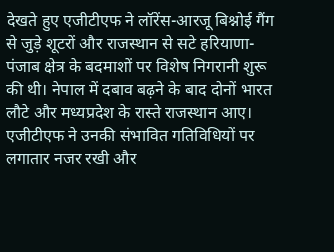देखते हुए एजीटीएफ ने लॉरेंस-आरजू बिश्नोई गैंग से जुड़े शूटरों और राजस्थान से सटे हरियाणा-पंजाब क्षेत्र के बदमाशों पर विशेष निगरानी शुरू की थी। नेपाल में दबाव बढ़ने के बाद दोनों भारत लौटे और मध्यप्रदेश के रास्ते राजस्थान आए।
एजीटीएफ ने उनकी संभावित गतिविधियों पर लगातार नजर रखी और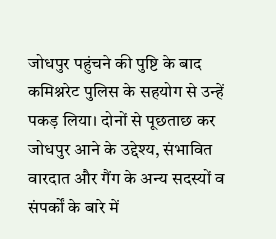जोधपुर पहुंचने की पुष्टि के बाद कमिश्नरेट पुलिस के सहयोग से उन्हें पकड़ लिया। दोनों से पूछताछ कर जोधपुर आने के उद्देश्य, संभावित वारदात और गैंग के अन्य सदस्यों व संपर्कों के बारे में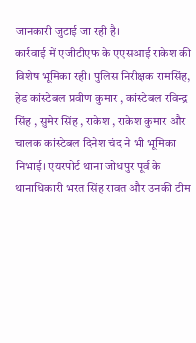जानकारी जुटाई जा रही है।
कार्रवाई में एजीटीएफ के एएसआई राकेश की विशेष भूमिका रही। पुलिस निरीक्षक रामसिंह, हेड कांस्टेबल प्रवीण कुमार , कांस्टेबल रविन्द्र सिंह , सुमेर सिंह , राकेश , राकेश कुमार और चालक कांस्टेबल दिनेश चंद ने भी भूमिका निभाई। एयरपोर्ट थाना जोधपुर पूर्व के थानाधिकारी भरत सिंह रावत और उनकी टीम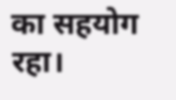का सहयोग रहा।